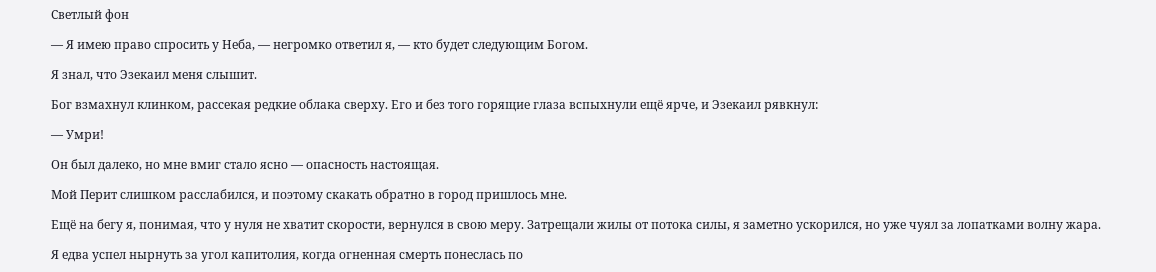Светлый фон

— Я имею право спросить у Неба, — негромко ответил я, — кто будет следующим Богом.

Я знал, что Эзекаил меня слышит.

Бог взмахнул клинком, рассекая редкие облака сверху. Его и без того горящие глаза вспыхнули ещё ярче, и Эзекаил рявкнул:

— Умри!

Он был далеко, но мне вмиг стало ясно — опасность настоящая.

Мой Перит слишком расслабился, и поэтому скакать обратно в город пришлось мне.

Ещё на бегу я, понимая, что у нуля не хватит скорости, вернулся в свою меру. Затрещали жилы от потока силы, я заметно ускорился, но уже чуял за лопатками волну жара.

Я едва успел нырнуть за угол капитолия, когда огненная смерть понеслась по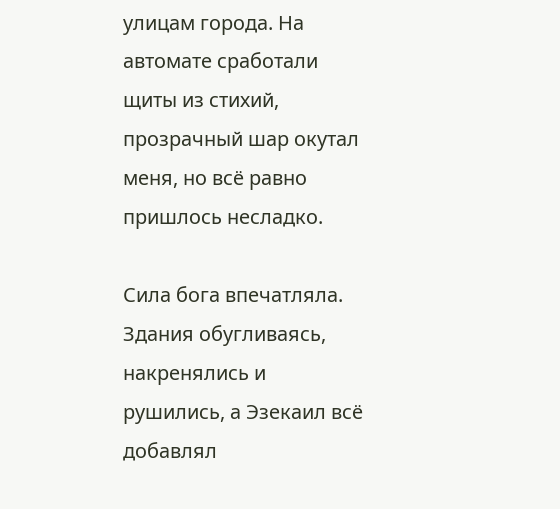улицам города. На автомате сработали щиты из стихий, прозрачный шар окутал меня, но всё равно пришлось несладко.

Сила бога впечатляла. Здания обугливаясь, накренялись и рушились, а Эзекаил всё добавлял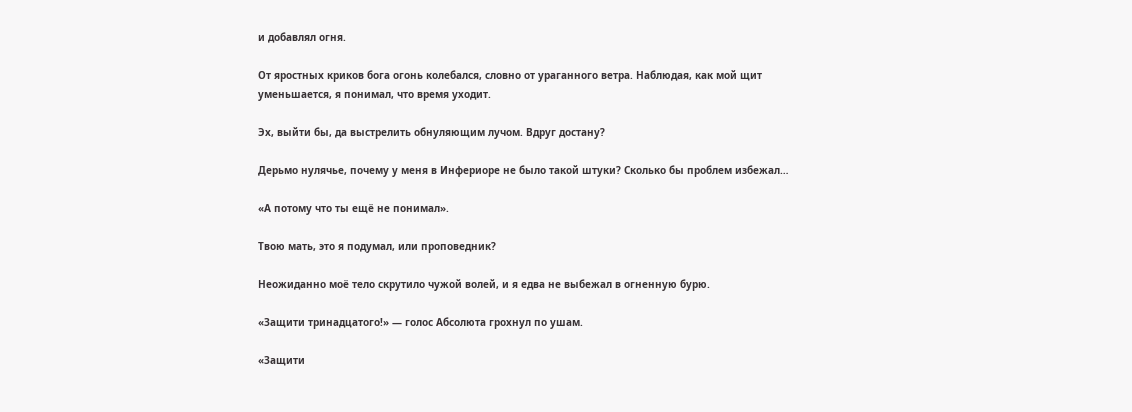и добавлял огня.

От яростных криков бога огонь колебался, словно от ураганного ветра. Наблюдая, как мой щит уменьшается, я понимал, что время уходит.

Эх, выйти бы, да выстрелить обнуляющим лучом. Вдруг достану?

Дерьмо нулячье, почему у меня в Инфериоре не было такой штуки? Сколько бы проблем избежал…

«А потому что ты ещё не понимал».

Твою мать, это я подумал, или проповедник?

Неожиданно моё тело скрутило чужой волей, и я едва не выбежал в огненную бурю.

«Защити тринадцатого!» — голос Абсолюта грохнул по ушам.

«Защити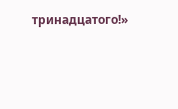тринадцатого!»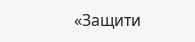«Защити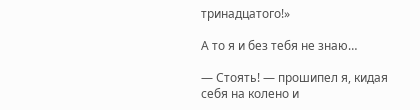тринадцатого!»

А то я и без тебя не знаю…

— Стоять! — прошипел я, кидая себя на колено и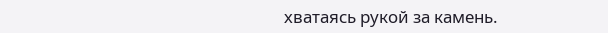хватаясь рукой за камень.